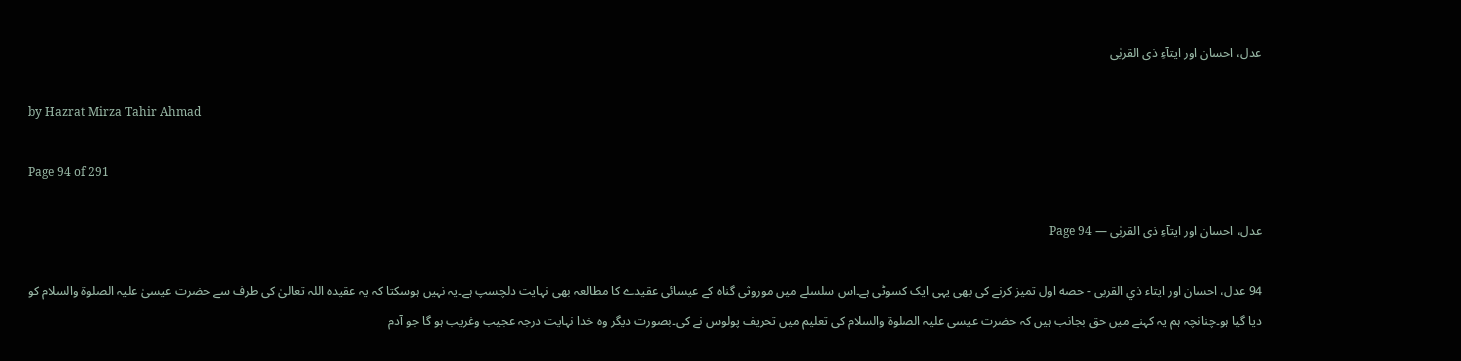عدل، احسان اور ایتآءِ ذی القربٰی

by Hazrat Mirza Tahir Ahmad

Page 94 of 291

عدل، احسان اور ایتآءِ ذی القربٰی — Page 94

94 عدل، احسان اور ایتاء ذي القربى - حصه اول تمیز کرنے کی بھی یہی ایک کسوٹی ہے۔اس سلسلے میں موروثی گناہ کے عیسائی عقیدے کا مطالعہ بھی نہایت دلچسپ ہے۔یہ نہیں ہوسکتا کہ یہ عقیدہ اللہ تعالیٰ کی طرف سے حضرت عیسیٰ علیہ الصلوۃ والسلام کو دیا گیا ہو۔چنانچہ ہم یہ کہنے میں حق بجانب ہیں کہ حضرت عیسی علیہ الصلوۃ والسلام کی تعلیم میں تحریف پولوس نے کی۔بصورت دیگر وہ خدا نہایت درجہ عجیب وغریب ہو گا جو آدم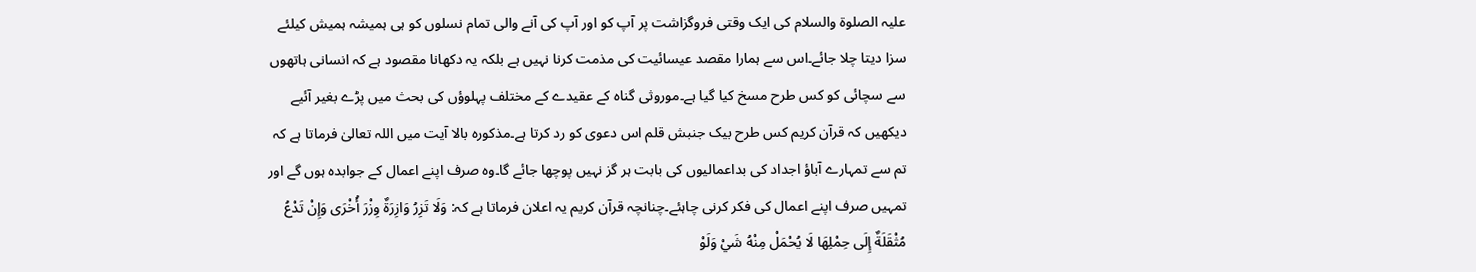علیہ الصلوۃ والسلام کی ایک وقتی فروگزاشت پر آپ کو اور آپ کی آنے والی تمام نسلوں کو ہی ہمیشہ ہمیش کیلئے سزا دیتا چلا جائے۔اس سے ہمارا مقصد عیسائیت کی مذمت کرنا نہیں ہے بلکہ یہ دکھانا مقصود ہے کہ انسانی ہاتھوں سے سچائی کو کس طرح مسخ کیا گیا ہے۔موروثی گناہ کے عقیدے کے مختلف پہلوؤں کی بحث میں پڑے بغیر آئیے دیکھیں کہ قرآن کریم کس طرح بیک جنبش قلم اس دعوی کو رد کرتا ہے۔مذکورہ بالا آیت میں اللہ تعالیٰ فرماتا ہے کہ تم سے تمہارے آباؤ اجداد کی بداعمالیوں کی بابت ہر گز نہیں پوچھا جائے گا۔وہ صرف اپنے اعمال کے جوابدہ ہوں گے اور تمہیں صرف اپنے اعمال کی فکر کرنی چاہئے۔چنانچہ قرآن کریم یہ اعلان فرماتا ہے کہ: وَلَا تَزِرُ وَازِرَةٌ وِزْرَ أُخْرَى وَإِنْ تَدْعُ مُثْقَلَةٌ إِلَى حِمْلِهَا لَا يُحْمَلْ مِنْهُ شَيْ وَلَوْ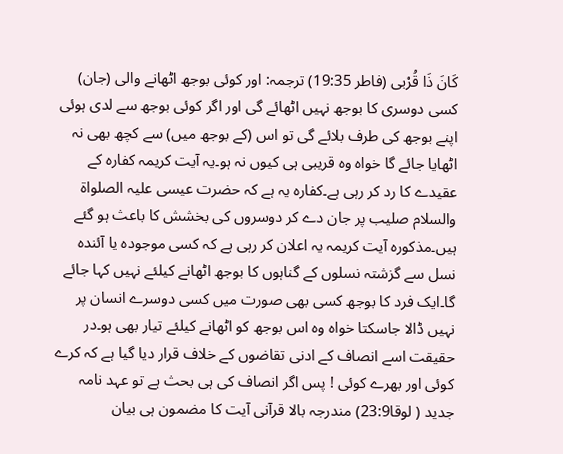كَانَ ذَا قُرْبى (فاطر 19:35) ترجمہ: اور کوئی بوجھ اٹھانے والی (جان) کسی دوسری کا بوجھ نہیں اٹھائے گی اور اگر کوئی بوجھ سے لدی ہوئی اپنے بوجھ کی طرف بلائے گی تو اس (کے بوجھ میں) سے کچھ بھی نہ اٹھایا جائے گا خواہ وہ قریبی ہی کیوں نہ ہو۔یہ آیت کریمہ کفارہ کے عقیدے کا رد کر رہی ہے۔کفارہ یہ ہے کہ حضرت عیسی علیہ الصلواۃ والسلام صلیب پر جان دے کر دوسروں کی بخشش کا باعث ہو گئے ہیں۔مذکورہ آیت کریمہ یہ اعلان کر رہی ہے کہ کسی موجودہ یا آئندہ نسل سے گزشتہ نسلوں کے گناہوں کا بوجھ اٹھانے کیلئے نہیں کہا جائے گا۔ایک فرد کا بوجھ کسی بھی صورت میں کسی دوسرے انسان پر نہیں ڈالا جاسکتا خواہ وہ اس بوجھ کو اٹھانے کیلئے تیار بھی ہو۔در حقیقت اسے انصاف کے ادنی تقاضوں کے خلاف قرار دیا گیا ہے کہ کرے کوئی اور بھرے کوئی ! پس اگر انصاف کی ہی بحث ہے تو عہد نامہ جدید ( لوقا23:9) مندرجہ بالا قرآنی آیت کا مضمون ہی بیان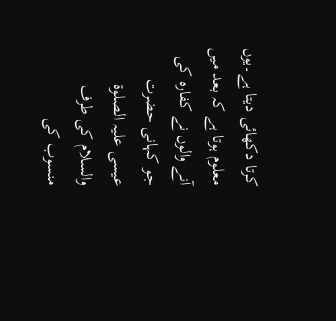کرتا دکھائی دیتا ہے۔یوں معلوم ہوتا ہے کہ بعد میں آنے والوں نے کفارہ کی جو کہانی حضرت عیسی علیہ الصلوۃ والسلام کی طرف منسوب کی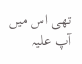تھی اس میں آپ علیہ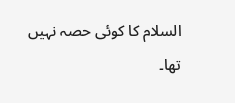السلام کا کوئی حصہ نہیں تھا۔